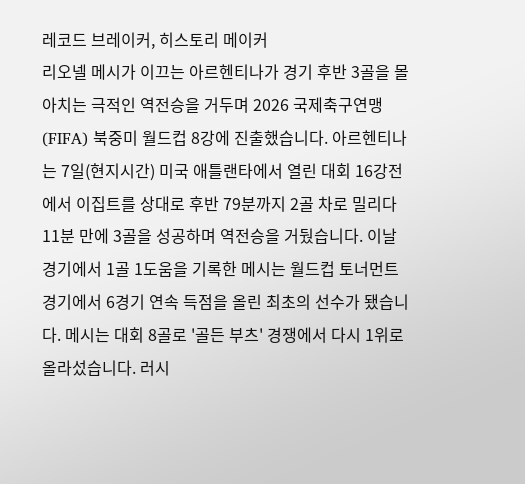레코드 브레이커, 히스토리 메이커
리오넬 메시가 이끄는 아르헨티나가 경기 후반 3골을 몰아치는 극적인 역전승을 거두며 2026 국제축구연맹(FIFA) 북중미 월드컵 8강에 진출했습니다. 아르헨티나는 7일(현지시간) 미국 애틀랜타에서 열린 대회 16강전에서 이집트를 상대로 후반 79분까지 2골 차로 밀리다 11분 만에 3골을 성공하며 역전승을 거뒀습니다. 이날 경기에서 1골 1도움을 기록한 메시는 월드컵 토너먼트 경기에서 6경기 연속 득점을 올린 최초의 선수가 됐습니다. 메시는 대회 8골로 '골든 부츠' 경쟁에서 다시 1위로 올라섰습니다. 러시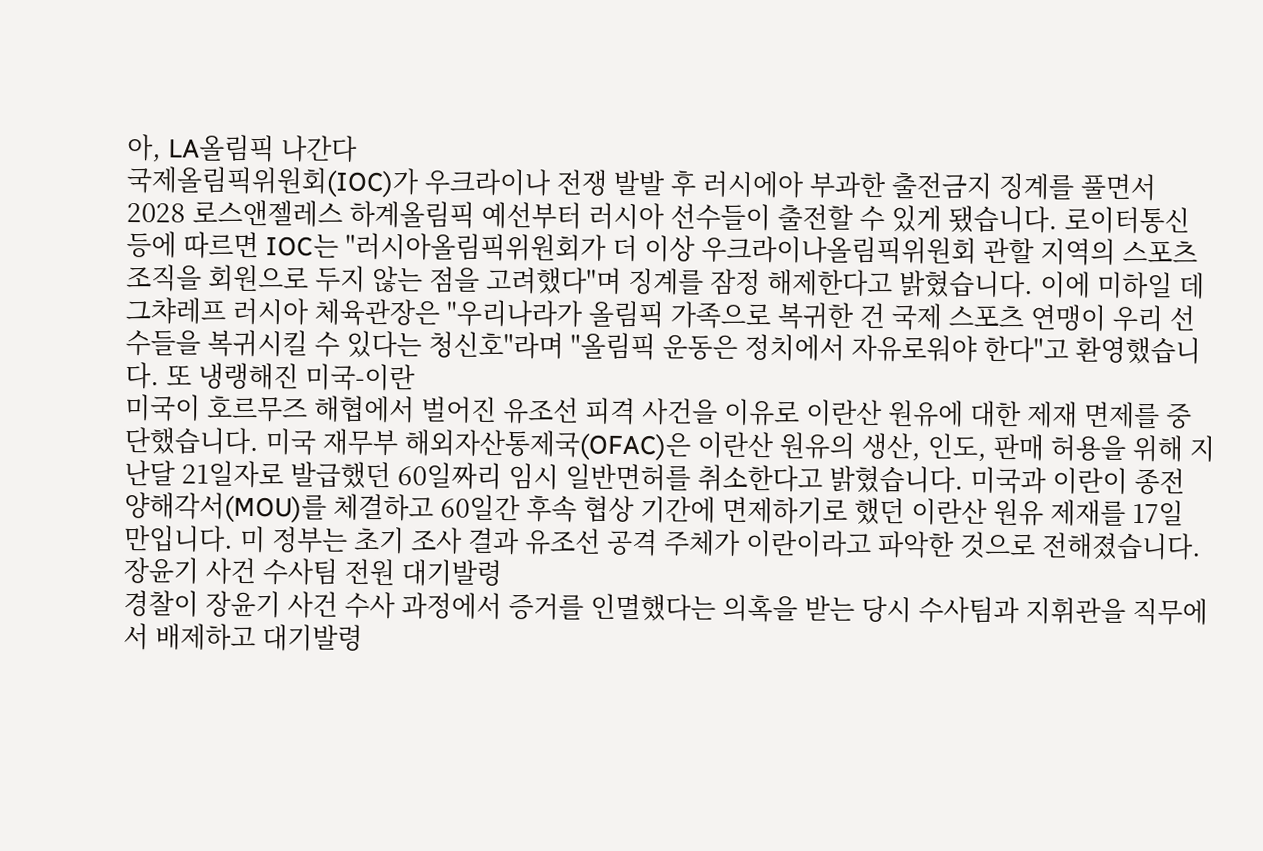아, LA올림픽 나간다
국제올림픽위원회(IOC)가 우크라이나 전쟁 발발 후 러시에아 부과한 출전금지 징계를 풀면서 2028 로스앤젤레스 하계올림픽 예선부터 러시아 선수들이 출전할 수 있게 됐습니다. 로이터통신 등에 따르면 IOC는 "러시아올림픽위원회가 더 이상 우크라이나올림픽위원회 관할 지역의 스포츠 조직을 회원으로 두지 않는 점을 고려했다"며 징계를 잠정 해제한다고 밝혔습니다. 이에 미하일 데그챠레프 러시아 체육관장은 "우리나라가 올림픽 가족으로 복귀한 건 국제 스포츠 연맹이 우리 선수들을 복귀시킬 수 있다는 청신호"라며 "올림픽 운동은 정치에서 자유로워야 한다"고 환영했습니다. 또 냉랭해진 미국-이란
미국이 호르무즈 해협에서 벌어진 유조선 피격 사건을 이유로 이란산 원유에 대한 제재 면제를 중단했습니다. 미국 재무부 해외자산통제국(OFAC)은 이란산 원유의 생산, 인도, 판매 허용을 위해 지난달 21일자로 발급했던 60일짜리 임시 일반면허를 취소한다고 밝혔습니다. 미국과 이란이 종전 양해각서(MOU)를 체결하고 60일간 후속 협상 기간에 면제하기로 했던 이란산 원유 제재를 17일 만입니다. 미 정부는 초기 조사 결과 유조선 공격 주체가 이란이라고 파악한 것으로 전해졌습니다. 장윤기 사건 수사팀 전원 대기발령
경찰이 장윤기 사건 수사 과정에서 증거를 인멸했다는 의혹을 받는 당시 수사팀과 지휘관을 직무에서 배제하고 대기발령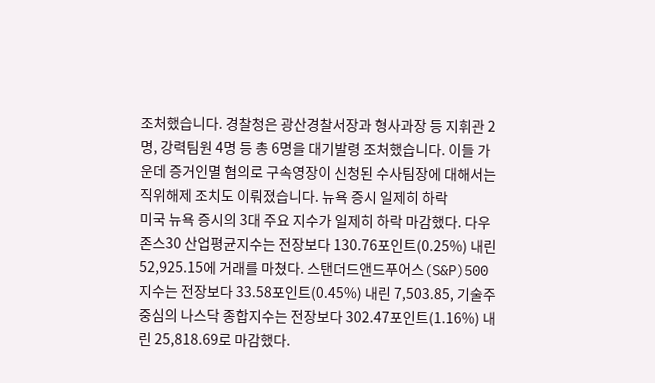조처했습니다. 경찰청은 광산경찰서장과 형사과장 등 지휘관 2명, 강력팀원 4명 등 총 6명을 대기발령 조처했습니다. 이들 가운데 증거인멸 혐의로 구속영장이 신청된 수사팀장에 대해서는 직위해제 조치도 이뤄졌습니다. 뉴욕 증시 일제히 하락
미국 뉴욕 증시의 3대 주요 지수가 일제히 하락 마감했다. 다우존스30 산업평균지수는 전장보다 130.76포인트(0.25%) 내린 52,925.15에 거래를 마쳤다. 스탠더드앤드푸어스(S&P)500 지수는 전장보다 33.58포인트(0.45%) 내린 7,503.85, 기술주 중심의 나스닥 종합지수는 전장보다 302.47포인트(1.16%) 내린 25,818.69로 마감했다.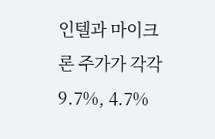인텔과 마이크론 주가가 각각 9.7%, 4.7%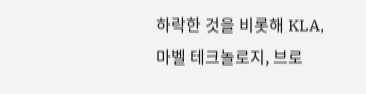하락한 것을 비롯해 KLA, 마벨 테크놀로지, 브로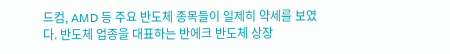드컴, AMD 등 주요 반도체 종목들이 일제히 약세를 보였다. 반도체 업종을 대표하는 반에크 반도체 상장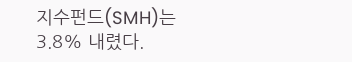지수펀드(SMH)는 3.8% 내렸다.